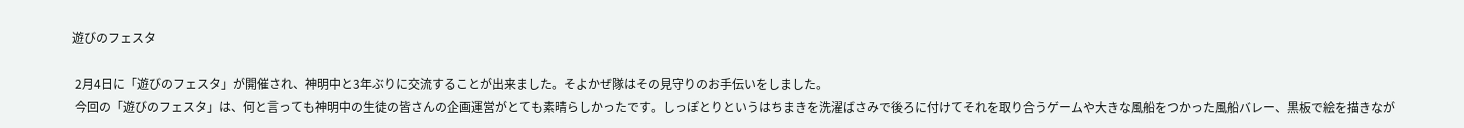遊びのフェスタ

 2月4日に「遊びのフェスタ」が開催され、神明中と3年ぶりに交流することが出来ました。そよかぜ隊はその見守りのお手伝いをしました。
 今回の「遊びのフェスタ」は、何と言っても神明中の生徒の皆さんの企画運営がとても素晴らしかったです。しっぽとりというはちまきを洗濯ばさみで後ろに付けてそれを取り合うゲームや大きな風船をつかった風船バレー、黒板で絵を描きなが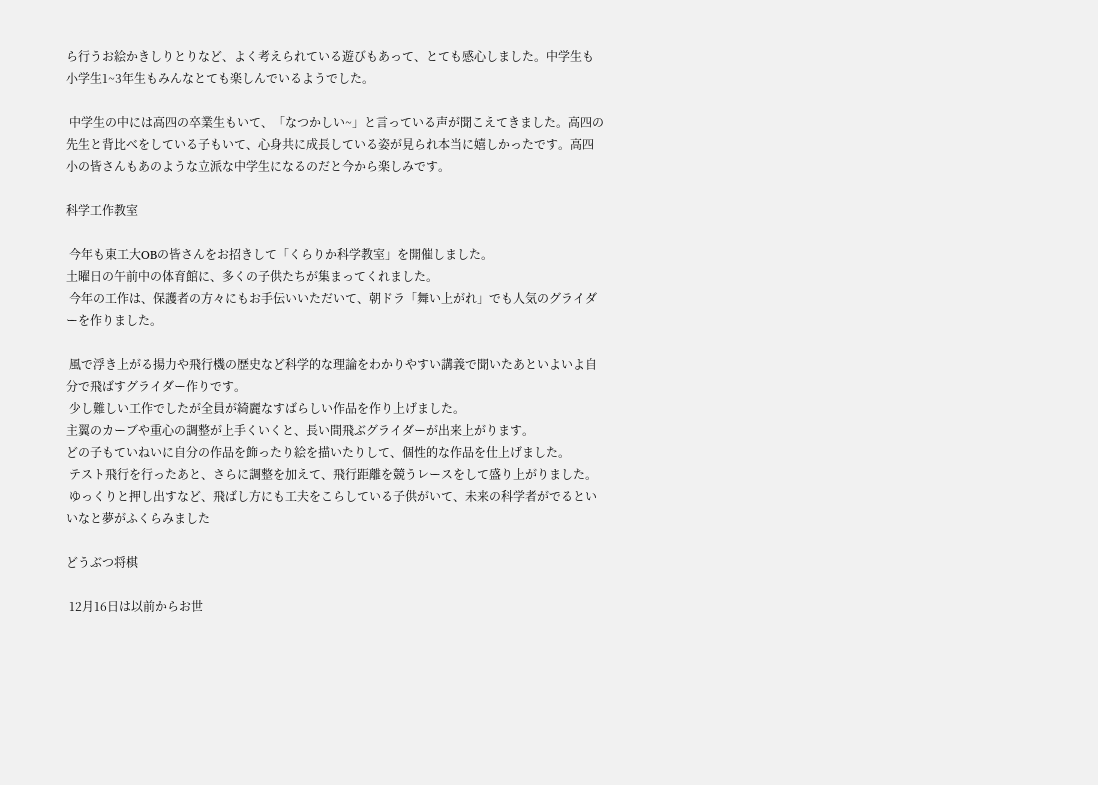ら行うお絵かきしりとりなど、よく考えられている遊びもあって、とても感心しました。中学生も小学生1~3年生もみんなとても楽しんでいるようでした。

 中学生の中には高四の卒業生もいて、「なつかしい~」と言っている声が聞こえてきました。高四の先生と背比べをしている子もいて、心身共に成長している姿が見られ本当に嬉しかったです。高四小の皆さんもあのような立派な中学生になるのだと今から楽しみです。

科学工作教室

 今年も東工大OBの皆さんをお招きして「くらりか科学教室」を開催しました。
土曜日の午前中の体育館に、多くの子供たちが集まってくれました。
 今年の工作は、保護者の方々にもお手伝いいただいて、朝ドラ「舞い上がれ」でも人気のグライダーを作りました。

 風で浮き上がる揚力や飛行機の歴史など科学的な理論をわかりやすい講義で聞いたあといよいよ自分で飛ばすグライダー作りです。
 少し難しい工作でしたが全員が綺麗なすばらしい作品を作り上げました。
主翼のカーブや重心の調整が上手くいくと、長い間飛ぶグライダーが出来上がります。
どの子もていねいに自分の作品を飾ったり絵を描いたりして、個性的な作品を仕上げました。
 テスト飛行を行ったあと、さらに調整を加えて、飛行距離を競うレースをして盛り上がりました。
 ゆっくりと押し出すなど、飛ばし方にも工夫をこらしている子供がいて、未来の科学者がでるといいなと夢がふくらみました

どうぶつ将棋

 12月16日は以前からお世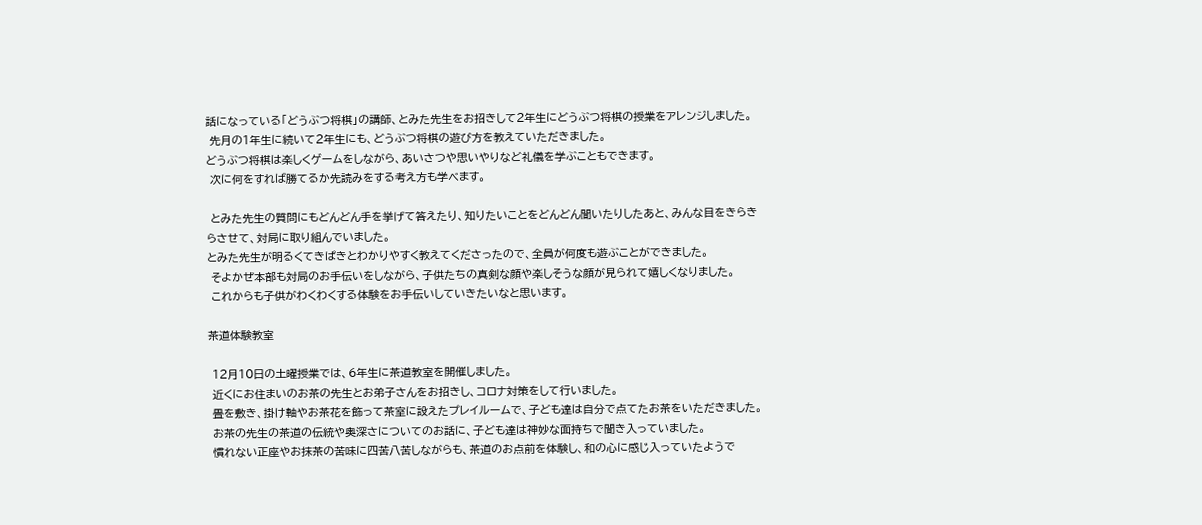話になっている「どうぶつ将棋」の講師、とみた先生をお招きして2年生にどうぶつ将棋の授業をアレンジしました。
 先月の1年生に続いて2年生にも、どうぶつ将棋の遊び方を教えていただきました。
どうぶつ将棋は楽しくゲームをしながら、あいさつや思いやりなど礼儀を学ぶこともできます。
 次に何をすれば勝てるか先読みをする考え方も学べます。

 とみた先生の質問にもどんどん手を挙げて答えたり、知りたいことをどんどん聞いたりしたあと、みんな目をきらきらさせて、対局に取り組んでいました。
とみた先生が明るくてきぱきとわかりやすく教えてくださったので、全員が何度も遊ぶことができました。
 そよかぜ本部も対局のお手伝いをしながら、子供たちの真剣な顔や楽しそうな顔が見られて嬉しくなりました。
 これからも子供がわくわくする体験をお手伝いしていきたいなと思います。

茶道体験教室

 12月10日の土曜授業では、6年生に茶道教室を開催しました。
 近くにお住まいのお茶の先生とお弟子さんをお招きし、コロナ対策をして行いました。
 畳を敷き、掛け軸やお茶花を飾って茶室に設えたプレイルームで、子ども達は自分で点てたお茶をいただきました。
 お茶の先生の茶道の伝統や奥深さについてのお話に、子ども達は神妙な面持ちで聞き入っていました。
 慣れない正座やお抹茶の苦味に四苦八苦しながらも、茶道のお点前を体験し、和の心に感じ入っていたようで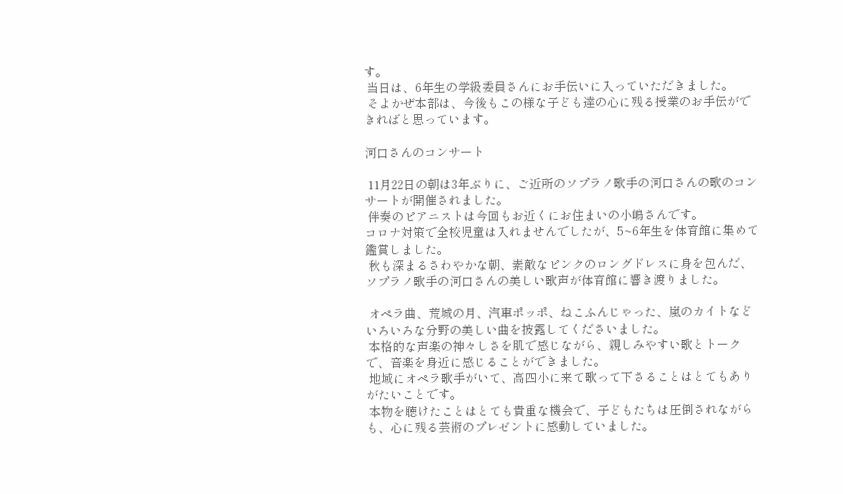す。
 当日は、6年生の学級委員さんにお手伝いに入っていただきました。
 そよかぜ本部は、今後もこの様な子ども達の心に残る授業のお手伝ができればと思っています。

河口さんのコンサート

 11月22日の朝は3年ぶりに、ご近所のソプラノ歌手の河口さんの歌のコンサートが開催されました。
 伴奏のピアニストは今回もお近くにお住まいの小嶋さんです。
コロナ対策で全校児童は入れませんでしたが、5~6年生を体育館に集めて鑑賞しました。
 秋も深まるさわやかな朝、素敵なピンクのロングドレスに身を包んだ、ソプラノ歌手の河口さんの美しい歌声が体育館に響き渡りました。

 オペラ曲、荒城の月、汽車ポッポ、ねこふんじゃった、嵐のカイトなどいろいろな分野の美しい曲を披露してくださいました。
 本格的な声楽の神々しさを肌で感じながら、親しみやすい歌とトークで、音楽を身近に感じることができました。
 地域にオペラ歌手がいて、高四小に来て歌って下さることはとてもありがたいことです。
 本物を聴けたことはとても貴重な機会で、子どもたちは圧倒されながらも、心に残る芸術のプレゼントに感動していました。